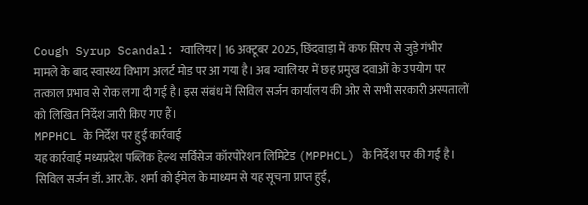Cough Syrup Scandal: ग्वालियर | 16 अक्टूबर 2025, छिंदवाड़ा में कफ सिरप से जुड़े गंभीर मामले के बाद स्वास्थ्य विभाग अलर्ट मोड पर आ गया है। अब ग्वालियर में छह प्रमुख दवाओं के उपयोग पर तत्काल प्रभाव से रोक लगा दी गई है। इस संबंध में सिविल सर्जन कार्यालय की ओर से सभी सरकारी अस्पतालों को लिखित निर्देश जारी किए गए हैं।
MPPHCL के निर्देश पर हुई कार्रवाई
यह कार्रवाई मध्यप्रदेश पब्लिक हेल्थ सर्विसेज कॉरपोरेशन लिमिटेड (MPPHCL) के निर्देश पर की गई है। सिविल सर्जन डॉ. आर.के. शर्मा को ईमेल के माध्यम से यह सूचना प्राप्त हुई,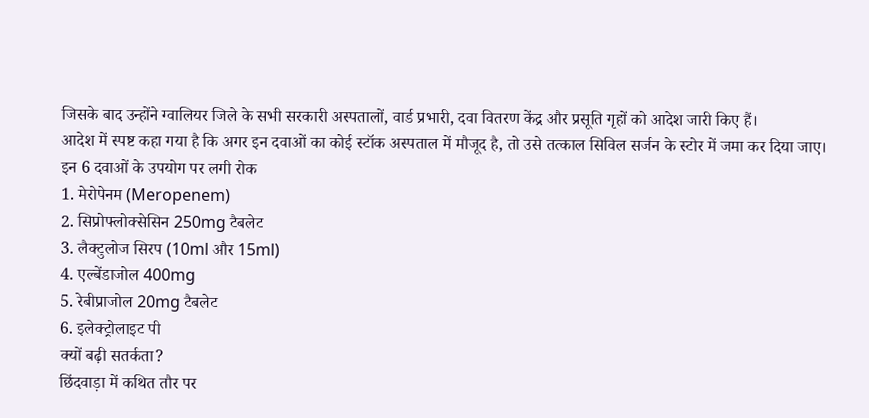जिसके बाद उन्होंने ग्वालियर जिले के सभी सरकारी अस्पतालों, वार्ड प्रभारी, दवा वितरण केंद्र और प्रसूति गृहों को आदेश जारी किए हैं।
आदेश में स्पष्ट कहा गया है कि अगर इन दवाओं का कोई स्टॉक अस्पताल में मौजूद है, तो उसे तत्काल सिविल सर्जन के स्टोर में जमा कर दिया जाए।
इन 6 दवाओं के उपयोग पर लगी रोक
1. मेरोपेनम (Meropenem)
2. सिप्रोफ्लोक्सेसिन 250mg टैबलेट
3. लैक्टुलोज सिरप (10ml और 15ml)
4. एल्बेंडाजोल 400mg
5. रेबीप्राजोल 20mg टैबलेट
6. इलेक्ट्रोलाइट पी
क्यों बढ़ी सतर्कता?
छिंदवाड़ा में कथित तौर पर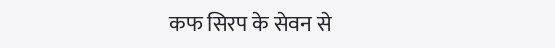कफ सिरप के सेवन से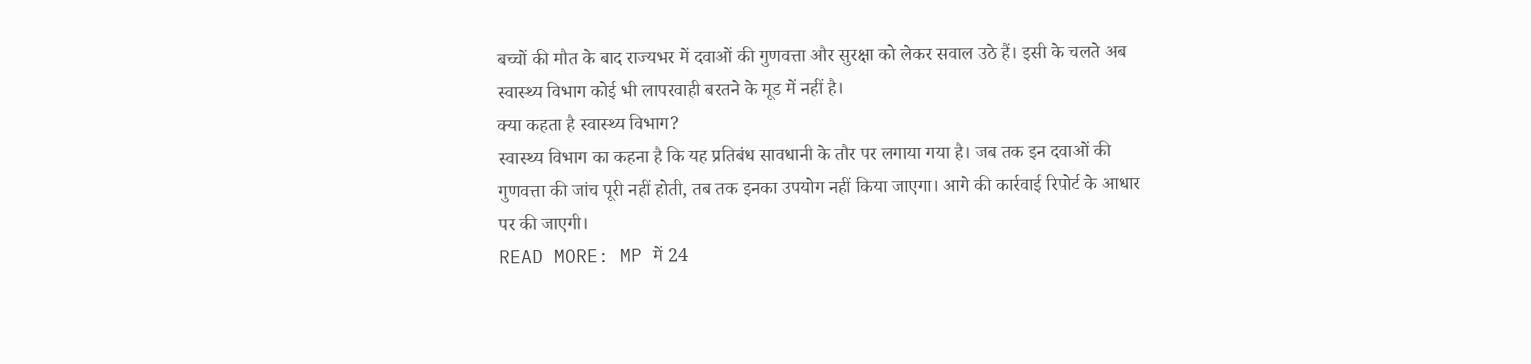बच्चों की मौत के बाद राज्यभर में दवाओं की गुणवत्ता और सुरक्षा को लेकर सवाल उठे हैं। इसी के चलते अब स्वास्थ्य विभाग कोई भी लापरवाही बरतने के मूड में नहीं है।
क्या कहता है स्वास्थ्य विभाग?
स्वास्थ्य विभाग का कहना है कि यह प्रतिबंध सावधानी के तौर पर लगाया गया है। जब तक इन दवाओं की गुणवत्ता की जांच पूरी नहीं होती, तब तक इनका उपयोग नहीं किया जाएगा। आगे की कार्रवाई रिपोर्ट के आधार पर की जाएगी।
READ MORE: MP में 24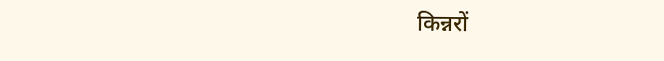किन्नरों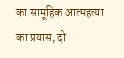का सामूहिक आत्महत्या का प्रयास, दो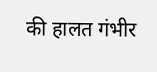की हालत गंभीर